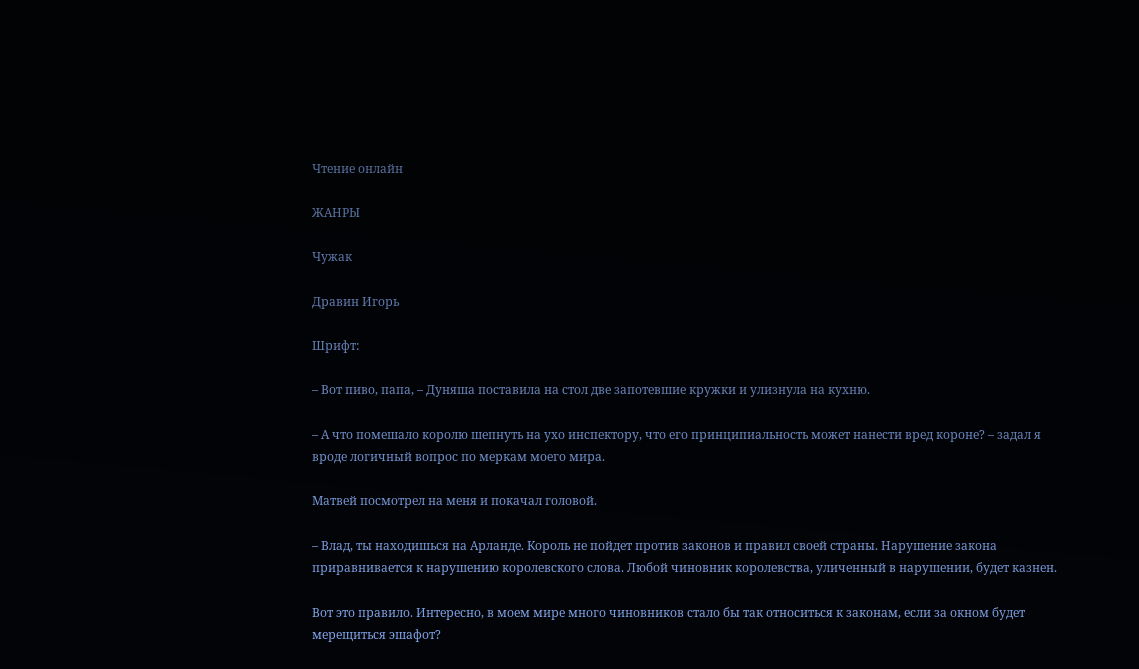Чтение онлайн

ЖАНРЫ

Чужак

Дравин Игорь

Шрифт:

– Вот пиво, папа, – Дуняша поставила на стол две запотевшие кружки и улизнула на кухню.

– А что помешало королю шепнуть на ухо инспектору, что его принципиальность может нанести вред короне? – задал я вроде логичный вопрос по меркам моего мира.

Матвей посмотрел на меня и покачал головой.

– Влад, ты находишься на Арланде. Король не пойдет против законов и правил своей страны. Нарушение закона приравнивается к нарушению королевского слова. Любой чиновник королевства, уличенный в нарушении, будет казнен.

Вот это правило. Интересно, в моем мире много чиновников стало бы так относиться к законам, если за окном будет мерещиться эшафот?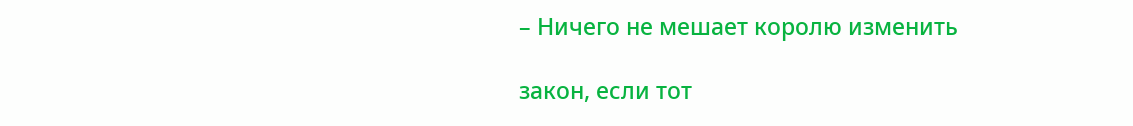– Ничего не мешает королю изменить

закон, если тот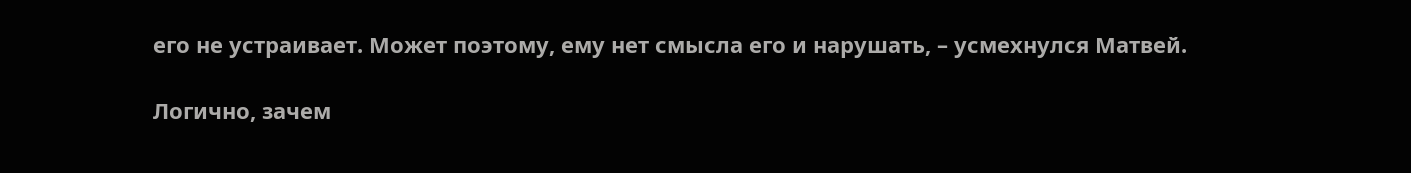его не устраивает. Может поэтому, ему нет смысла его и нарушать, – усмехнулся Матвей.

Логично, зачем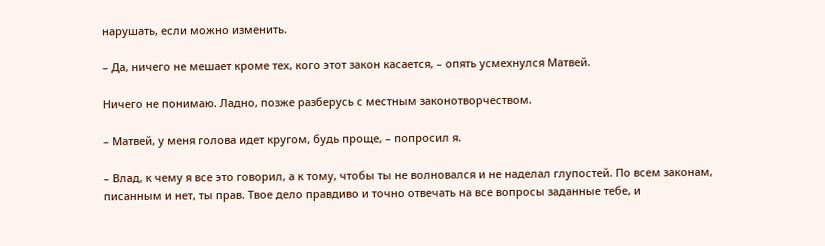нарушать, если можно изменить.

– Да, ничего не мешает кроме тех, кого этот закон касается, – опять усмехнулся Матвей.

Ничего не понимаю. Ладно, позже разберусь с местным законотворчеством.

– Матвей, у меня голова идет кругом, будь проще, – попросил я.

– Влад, к чему я все это говорил, а к тому, чтобы ты не волновался и не наделал глупостей. По всем законам, писанным и нет, ты прав. Твое дело правдиво и точно отвечать на все вопросы заданные тебе, и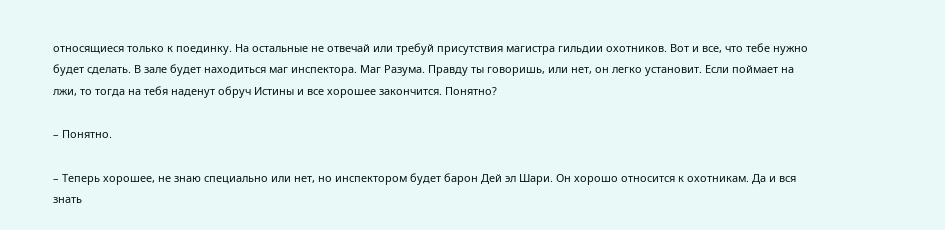относящиеся только к поединку. На остальные не отвечай или требуй присутствия магистра гильдии охотников. Вот и все, что тебе нужно будет сделать. В зале будет находиться маг инспектора. Маг Разума. Правду ты говоришь, или нет, он легко установит. Если поймает на лжи, то тогда на тебя наденут обруч Истины и все хорошее закончится. Понятно?

– Понятно.

– Теперь хорошее, не знаю специально или нет, но инспектором будет барон Дей эл Шари. Он хорошо относится к охотникам. Да и вся знать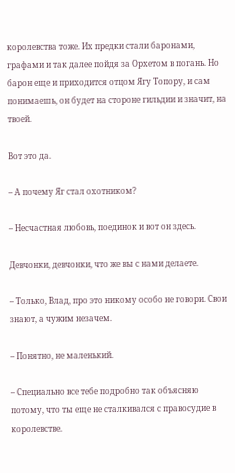королевства тоже. Их предки стали баронами, графами и так далее пойдя за Орхетом в погань. Но барон еще и приходится отцом Ягу Топору, и сам понимаешь, он будет на стороне гильдии и значит, на твоей.

Вот это да.

– А почему Яг стал охотником?

– Несчастная любовь, поединок и вот он здесь.

Девчонки, девчонки, что же вы с нами делаете.

– Только, Влад, про это никому особо не говори. Свои знают, а чужим незачем.

– Понятно, не маленький.

– Специально все тебе подробно так объясняю потому, что ты еще не сталкивался с правосудие в королевстве.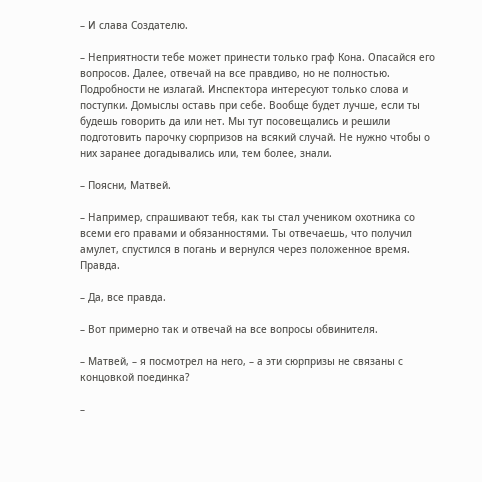– И слава Создателю.

– Неприятности тебе может принести только граф Кона. Опасайся его вопросов. Далее, отвечай на все правдиво, но не полностью. Подробности не излагай. Инспектора интересуют только слова и поступки. Домыслы оставь при себе. Вообще будет лучше, если ты будешь говорить да или нет. Мы тут посовещались и решили подготовить парочку сюрпризов на всякий случай. Не нужно чтобы о них заранее догадывались или, тем более, знали.

– Поясни, Матвей.

– Например, спрашивают тебя, как ты стал учеником охотника со всеми его правами и обязанностями. Ты отвечаешь, что получил амулет, спустился в погань и вернулся через положенное время. Правда.

– Да, все правда.

– Вот примерно так и отвечай на все вопросы обвинителя.

– Матвей, – я посмотрел на него, – а эти сюрпризы не связаны с концовкой поединка?

–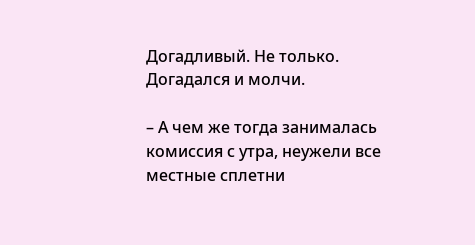Догадливый. Не только. Догадался и молчи.

– А чем же тогда занималась комиссия с утра, неужели все местные сплетни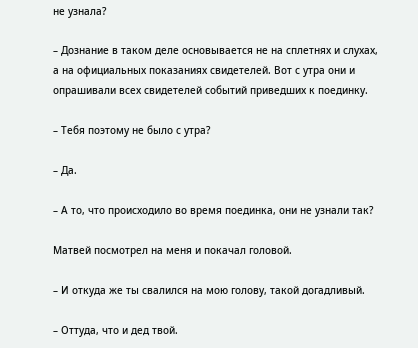не узнала?

– Дознание в таком деле основывается не на сплетнях и слухах, а на официальных показаниях свидетелей. Вот с утра они и опрашивали всех свидетелей событий приведших к поединку.

– Тебя поэтому не было с утра?

– Да.

– А то, что происходило во время поединка, они не узнали так?

Матвей посмотрел на меня и покачал головой.

– И откуда же ты свалился на мою голову, такой догадливый.

– Оттуда, что и дед твой.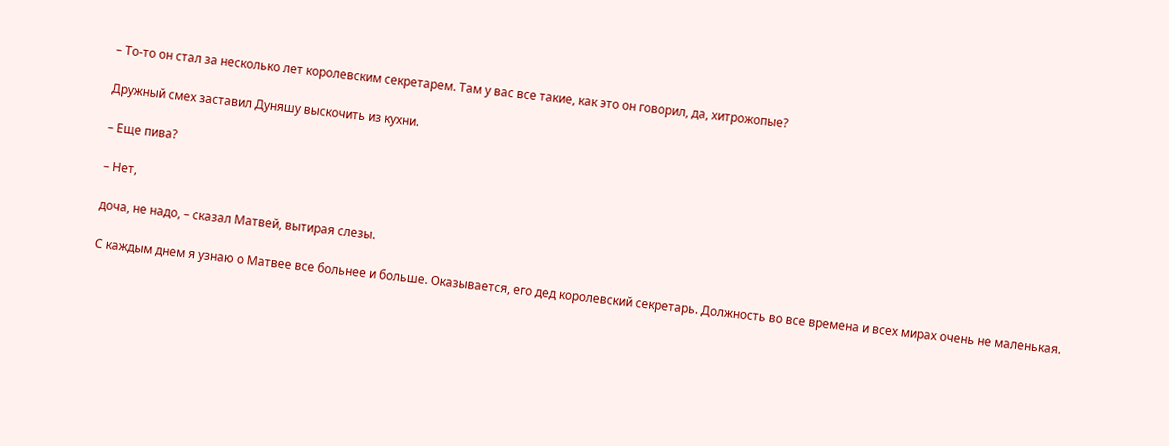– То-то он стал за несколько лет королевским секретарем. Там у вас все такие, как это он говорил, да, хитрожопые?

Дружный смех заставил Дуняшу выскочить из кухни.

– Еще пива?

– Нет,

доча, не надо, – сказал Матвей, вытирая слезы.

С каждым днем я узнаю о Матвее все больнее и больше. Оказывается, его дед королевский секретарь. Должность во все времена и всех мирах очень не маленькая.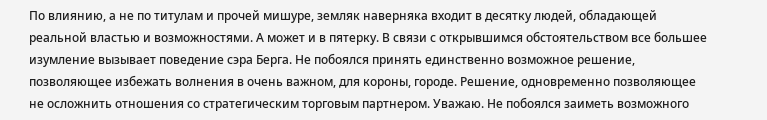По влиянию, а не по титулам и прочей мишуре, земляк наверняка входит в десятку людей, обладающей реальной властью и возможностями. А может и в пятерку. В связи с открывшимся обстоятельством все большее изумление вызывает поведение сэра Берга. Не побоялся принять единственно возможное решение, позволяющее избежать волнения в очень важном, для короны, городе. Решение, одновременно позволяющее не осложнить отношения со стратегическим торговым партнером. Уважаю. Не побоялся заиметь возможного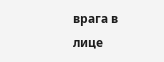врага в лице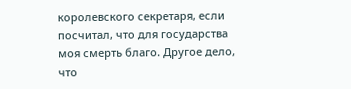королевского секретаря, если посчитал, что для государства моя смерть благо. Другое дело, что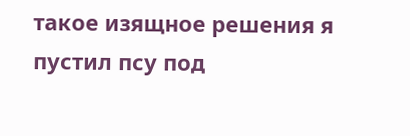такое изящное решения я пустил псу под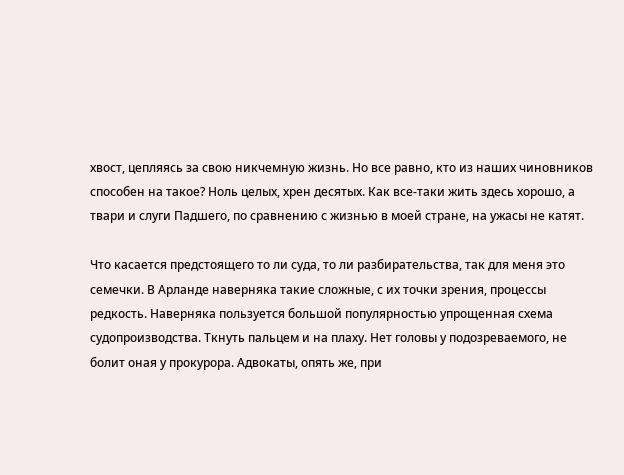хвост, цепляясь за свою никчемную жизнь. Но все равно, кто из наших чиновников способен на такое? Ноль целых, хрен десятых. Как все-таки жить здесь хорошо, а твари и слуги Падшего, по сравнению с жизнью в моей стране, на ужасы не катят.

Что касается предстоящего то ли суда, то ли разбирательства, так для меня это семечки. В Арланде наверняка такие сложные, с их точки зрения, процессы редкость. Наверняка пользуется большой популярностью упрощенная схема судопроизводства. Ткнуть пальцем и на плаху. Нет головы у подозреваемого, не болит оная у прокурора. Адвокаты, опять же, при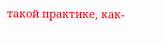такой практике, как-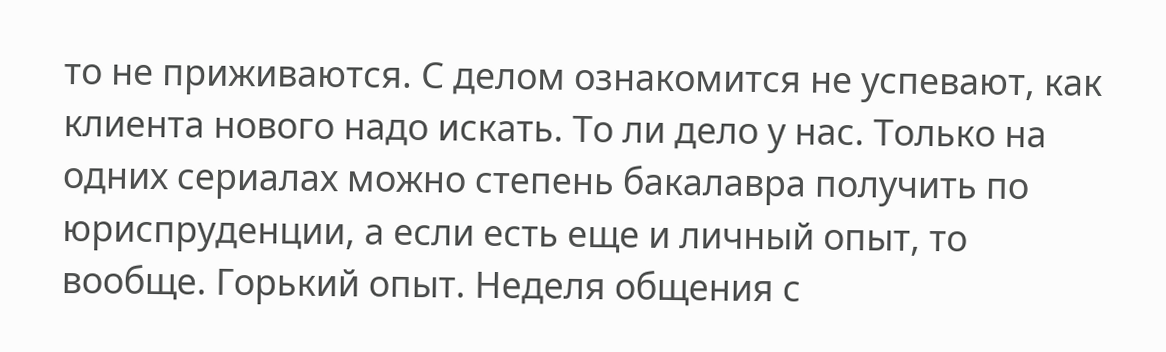то не приживаются. С делом ознакомится не успевают, как клиента нового надо искать. То ли дело у нас. Только на одних сериалах можно степень бакалавра получить по юриспруденции, а если есть еще и личный опыт, то вообще. Горький опыт. Неделя общения с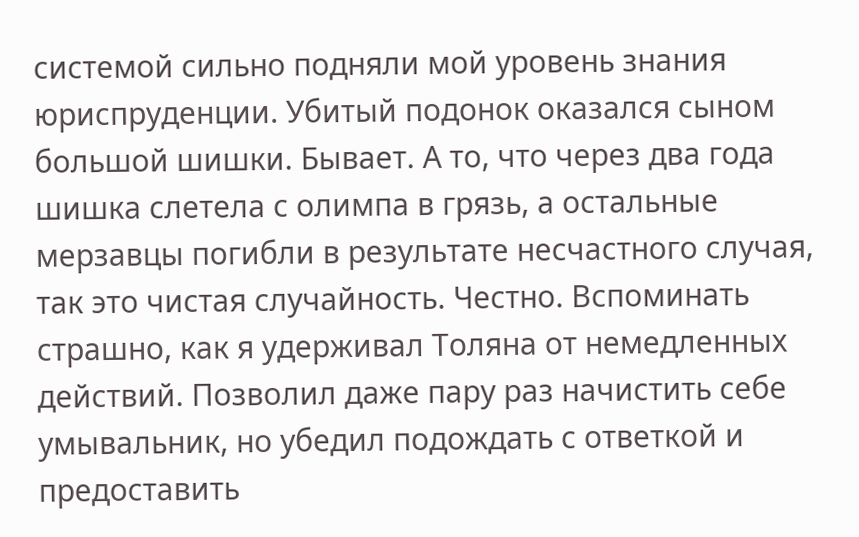системой сильно подняли мой уровень знания юриспруденции. Убитый подонок оказался сыном большой шишки. Бывает. А то, что через два года шишка слетела с олимпа в грязь, а остальные мерзавцы погибли в результате несчастного случая, так это чистая случайность. Честно. Вспоминать страшно, как я удерживал Толяна от немедленных действий. Позволил даже пару раз начистить себе умывальник, но убедил подождать с ответкой и предоставить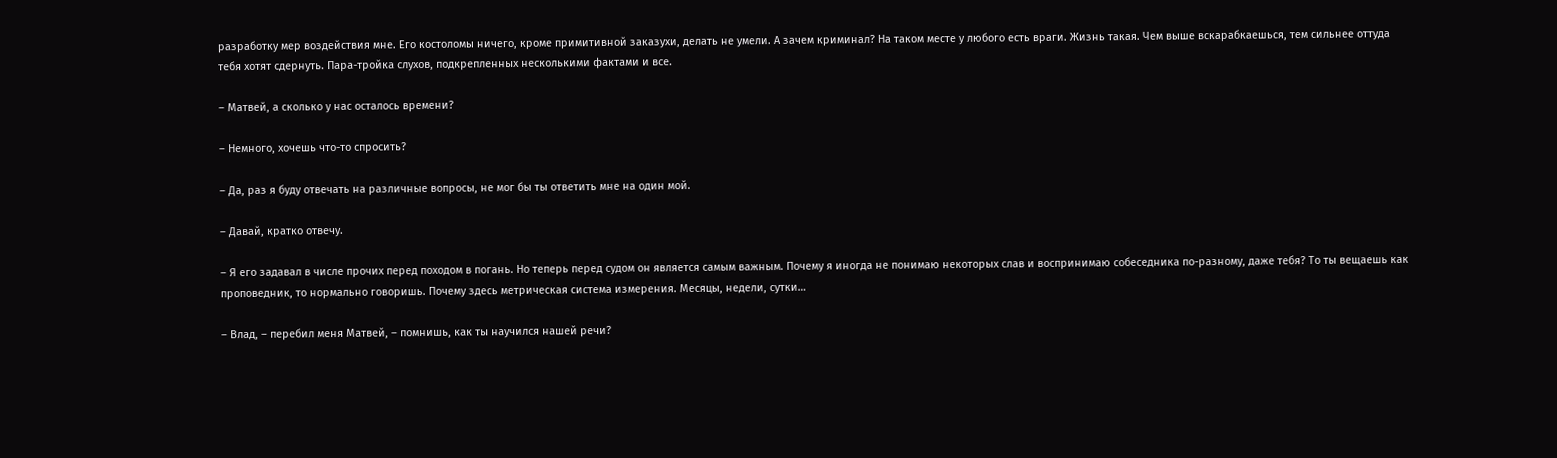разработку мер воздействия мне. Его костоломы ничего, кроме примитивной заказухи, делать не умели. А зачем криминал? На таком месте у любого есть враги. Жизнь такая. Чем выше вскарабкаешься, тем сильнее оттуда тебя хотят сдернуть. Пара-тройка слухов, подкрепленных несколькими фактами и все.

– Матвей, а сколько у нас осталось времени?

– Немного, хочешь что-то спросить?

– Да, раз я буду отвечать на различные вопросы, не мог бы ты ответить мне на один мой.

– Давай, кратко отвечу.

– Я его задавал в числе прочих перед походом в погань. Но теперь перед судом он является самым важным. Почему я иногда не понимаю некоторых слав и воспринимаю собеседника по-разному, даже тебя? То ты вещаешь как проповедник, то нормально говоришь. Почему здесь метрическая система измерения. Месяцы, недели, сутки…

– Влад, – перебил меня Матвей, – помнишь, как ты научился нашей речи?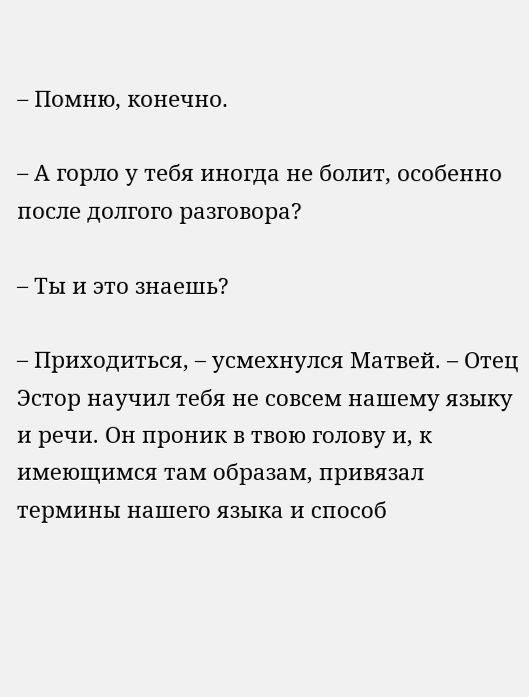– Помню, конечно.

– А горло у тебя иногда не болит, особенно после долгого разговора?

– Ты и это знаешь?

– Приходиться, – усмехнулся Матвей. – Отец Эстор научил тебя не совсем нашему языку и речи. Он проник в твою голову и, к имеющимся там образам, привязал термины нашего языка и способ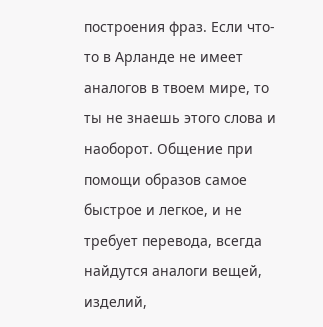построения фраз. Если что-то в Арланде не имеет аналогов в твоем мире, то ты не знаешь этого слова и наоборот. Общение при помощи образов самое быстрое и легкое, и не требует перевода, всегда найдутся аналоги вещей, изделий,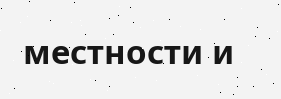местности и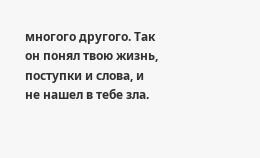многого другого. Так он понял твою жизнь, поступки и слова, и не нашел в тебе зла.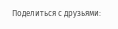Поделиться с друзьями: